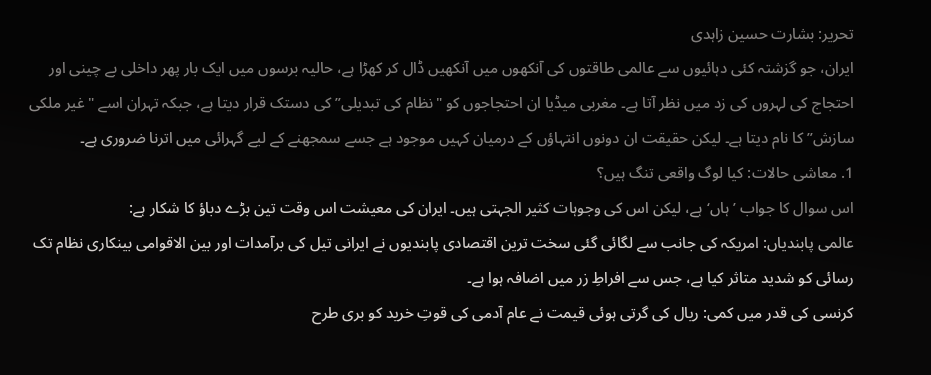تحریر: بشارت حسین زاہدی
ایران، جو گزشتہ کئی دہائیوں سے عالمی طاقتوں کی آنکھوں میں آنکھیں ڈال کر کھڑا ہے، حالیہ برسوں میں ایک بار پھر داخلی بے چینی اور احتجاج کی لہروں کی زد میں نظر آتا ہے۔ مغربی میڈیا ان احتجاجوں کو "نظام کی تبدیلی” کی دستک قرار دیتا ہے، جبکہ تہران اسے "غیر ملکی سازش” کا نام دیتا ہے۔ لیکن حقیقت ان دونوں انتہاؤں کے درمیان کہیں موجود ہے جسے سمجھنے کے لیے گہرائی میں اترنا ضروری ہے۔
1. معاشی حالات: کیا لوگ واقعی تنگ ہیں؟
اس سوال کا جواب ’ہاں‘ ہے، لیکن اس کی وجوہات کثیر الجہتی ہیں۔ ایران کی معیشت اس وقت تین بڑے دباؤ کا شکار ہے:
عالمی پابندیاں: امریکہ کی جانب سے لگائی گئی سخت ترین اقتصادی پابندیوں نے ایرانی تیل کی برآمدات اور بین الاقوامی بینکاری نظام تک رسائی کو شدید متاثر کیا ہے، جس سے افراطِ زر میں اضافہ ہوا ہے۔
کرنسی کی قدر میں کمی: ریال کی گرتی ہوئی قیمت نے عام آدمی کی قوتِ خرید کو بری طرح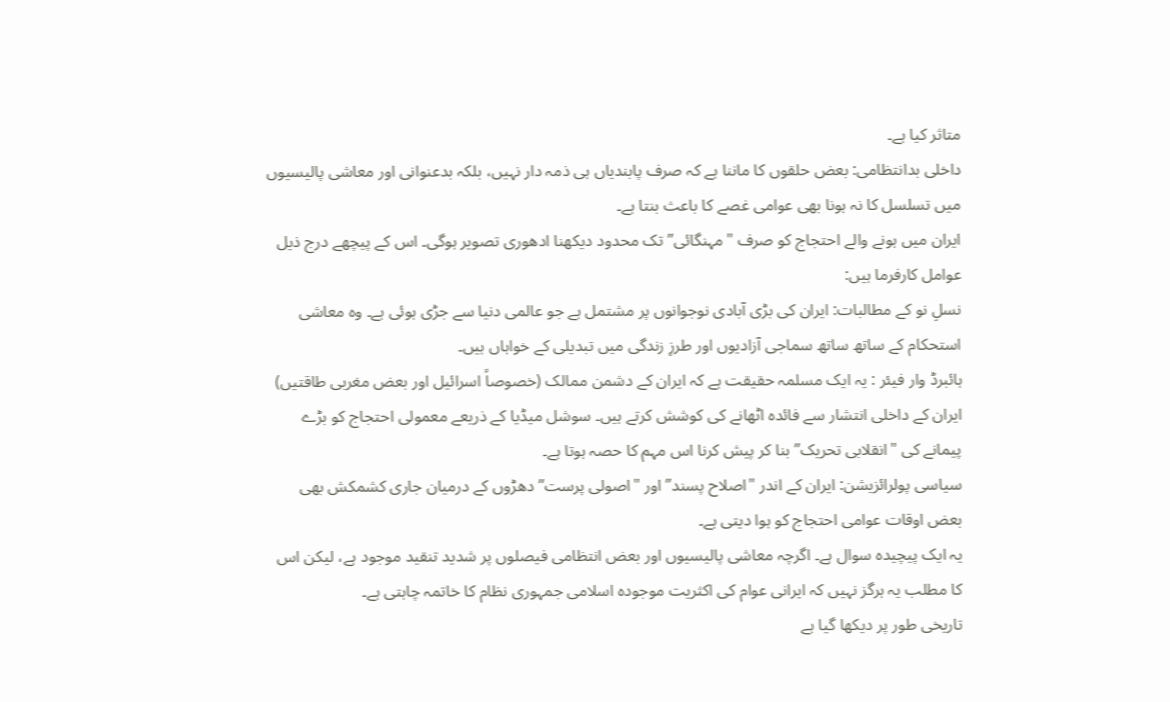متاثر کیا ہے۔
داخلی بدانتظامی: بعض حلقوں کا ماننا ہے کہ صرف پابندیاں ہی ذمہ دار نہیں، بلکہ بدعنوانی اور معاشی پالیسیوں میں تسلسل کا نہ ہونا بھی عوامی غصے کا باعث بنتا ہے۔
ایران میں ہونے والے احتجاج کو صرف "مہنگائی” تک محدود دیکھنا ادھوری تصویر ہوگی۔ اس کے پیچھے درج ذیل عوامل کارفرما ہیں:
نسلِ نو کے مطالبات: ایران کی بڑی آبادی نوجوانوں پر مشتمل ہے جو عالمی دنیا سے جڑی ہوئی ہے۔ وہ معاشی استحکام کے ساتھ ساتھ سماجی آزادیوں اور طرزِ زندگی میں تبدیلی کے خواہاں ہیں۔
ہائبرڈ وار فیئر : یہ ایک مسلمہ حقیقت ہے کہ ایران کے دشمن ممالک (خصوصاً اسرائیل اور بعض مغربی طاقتیں) ایران کے داخلی انتشار سے فائدہ اٹھانے کی کوشش کرتے ہیں۔ سوشل میڈیا کے ذریعے معمولی احتجاج کو بڑے پیمانے کی "انقلابی تحریک” بنا کر پیش کرنا اس مہم کا حصہ ہوتا ہے۔
سیاسی پولرائزیشن: ایران کے اندر "اصلاح پسند” اور "اصولی پرست” دھڑوں کے درمیان جاری کشمکش بھی بعض اوقات عوامی احتجاج کو ہوا دیتی ہے۔
یہ ایک پیچیدہ سوال ہے۔ اگرچہ معاشی پالیسیوں اور بعض انتظامی فیصلوں پر شدید تنقید موجود ہے، لیکن اس کا مطلب یہ ہرگز نہیں کہ ایرانی عوام کی اکثریت موجودہ اسلامی جمہوری نظام کا خاتمہ چاہتی ہے۔
تاریخی طور پر دیکھا گیا ہے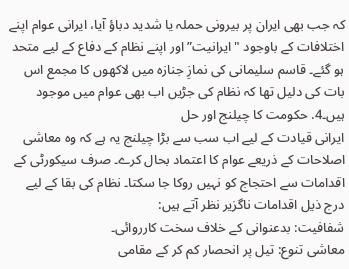کہ جب بھی ایران پر بیرونی حملہ یا شدید دباؤ آیا، ایرانی عوام اپنے اختلافات کے باوجود "ایرانیت” اور اپنے نظام کے دفاع کے لیے متحد ہو گئے۔ قاسم سلیمانی کی نمازِ جنازہ میں لاکھوں کا مجمع اس بات کی دلیل تھا کہ نظام کی جڑیں اب بھی عوام میں موجود ہیں۔4. حکومت کا چیلنج اور حل
ایرانی قیادت کے لیے اب سب سے بڑا چیلنج یہ ہے کہ وہ معاشی اصلاحات کے ذریعے عوام کا اعتماد بحال کرے۔ صرف سیکورٹی کے اقدامات سے احتجاج کو نہیں روکا جا سکتا۔ نظام کی بقا کے لیے درج ذیل اقدامات ناگزیر نظر آتے ہیں:
شفافیت: بدعنوانی کے خلاف سخت کارروائی۔
معاشی تنوع: تیل پر انحصار کم کر کے مقامی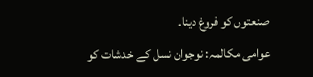صنعتوں کو فروغ دینا۔
عوامی مکالمہ: نوجوان نسل کے خدشات کو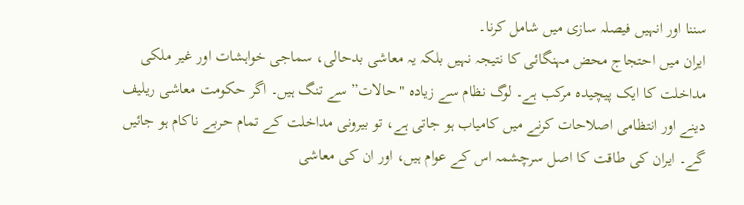سننا اور انہیں فیصلہ سازی میں شامل کرنا۔
ایران میں احتجاج محض مہنگائی کا نتیجہ نہیں بلکہ یہ معاشی بدحالی، سماجی خواہشات اور غیر ملکی مداخلت کا ایک پیچیدہ مرکب ہے۔ لوگ نظام سے زیادہ "حالات” سے تنگ ہیں۔ اگر حکومت معاشی ریلیف دینے اور انتظامی اصلاحات کرنے میں کامیاب ہو جاتی ہے، تو بیرونی مداخلت کے تمام حربے ناکام ہو جائیں گے۔ ایران کی طاقت کا اصل سرچشمہ اس کے عوام ہیں، اور ان کی معاشی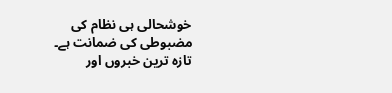خوشحالی ہی نظام کی مضبوطی کی ضمانت ہے۔
تازہ ترین خبروں اور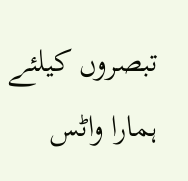تبصروں کیلئے ہمارا واٹس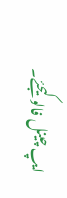ایپ چینل فالو کیجئے۔